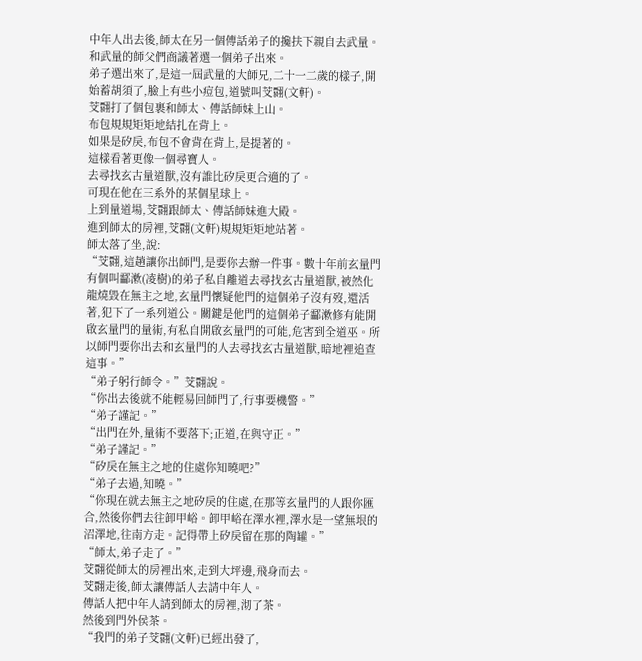中年人出去後,師太在另一個傳話弟子的攙扶下親自去武量。
和武量的師父們商議著選一個弟子出來。
弟子選出來了,是這一屆武量的大師兄,二十一二歲的樣子,開始蓄胡須了,臉上有些小痘包,道號叫芠翾(文軒)。
芠翾打了個包裹和師太、傳話師妹上山。
布包規規矩矩地結扎在背上。
如果是矽戾,布包不會背在背上,是提著的。
這樣看著更像一個尋寶人。
去尋找玄古量道獸,沒有誰比矽戾更合適的了。
可現在他在三系外的某個星球上。
上到量道場,芠翾跟師太、傳話師妹進大殿。
進到師太的房裡,芠翾(文軒)規規矩矩地站著。
師太落了坐,說:
“芠翾,這趟讓你出師門,是要你去辦一件事。數十年前玄量門有個叫酃漱(凌樹)的弟子私自離道去尋找玄古量道獸,被然化龍燒毀在無主之地,玄量門懷疑他門的這個弟子沒有歿,還活著,犯下了一系列道公。關鍵是他門的這個弟子酃漱修有能開啟玄量門的量術,有私自開啟玄量門的可能,危害到全道巫。所以師門要你出去和玄量門的人去尋找玄古量道獸,暗地裡追查這事。”
“弟子躬行師令。”芠翾說。
“你出去後就不能輕易回師門了,行事要機警。”
“弟子謹記。”
“出門在外,量術不要落下;正道,在與守正。”
“弟子謹記。”
“矽戾在無主之地的住處你知曉吧?”
“弟子去過,知曉。”
“你現在就去無主之地矽戾的住處,在那等玄量門的人跟你匯合,然後你們去往卸甲峪。卸甲峪在澤水裡,澤水是一望無垠的沼澤地,往南方走。記得帶上矽戾留在那的陶罐。”
“師太,弟子走了。”
芠翾從師太的房裡出來,走到大坪邊,飛身而去。
芠翾走後,師太讓傳話人去請中年人。
傳話人把中年人請到師太的房裡,沏了茶。
然後到門外侯茶。
“我門的弟子芠翾(文軒)已經出發了,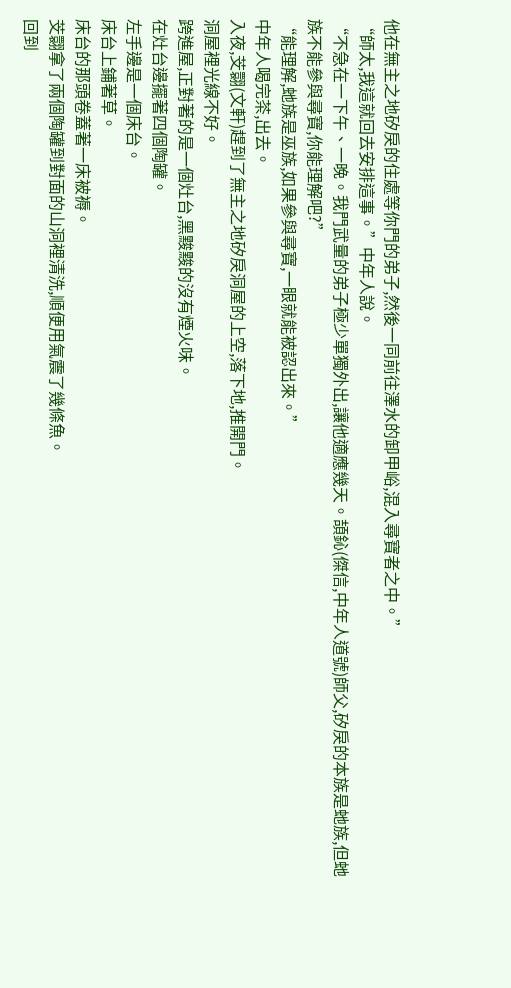他在無主之地矽戾的住處等你門的弟子,然後一同前往澤水的卸甲峪,混入尋寶者之中。”
“師太,我這就回去安排這事。”中年人說。
“不急在一下午、一晚。我門武量的弟子極少單獨外出,讓他適應幾天。頡鈊(傑信,中年人道號)師父,矽戾的本族是虵族,但虵族不能參與尋寶,你能理解吧?”
“能理解,虵族是巫族,如果參與尋寶,一眼就能被認出來。”
中年人喝完茶,出去。
入夜,芠翾(文軒)趕到了無主之地矽戾洞屋的上空,落下地,推開門。
洞屋裡光線不好。
跨進屋,正對著的是一個灶台,黑黢黢的沒有煙火味。
在灶台邊擺著四個陶罐。
左手邊是一個床台。
床台上鋪著草。
床台的那頭卷蓋著一床被褥。
芠翾拿了兩個陶罐到對面的山洞裡清洗,順便用氣震了幾條魚。
回到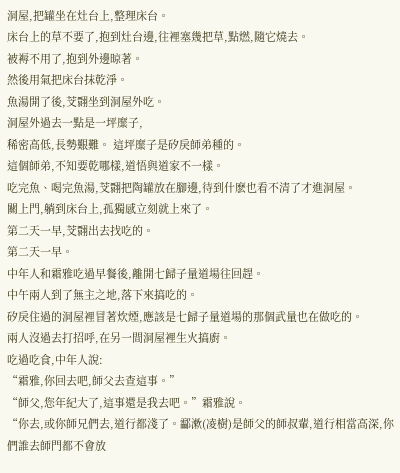洞屋,把罐坐在灶台上,整理床台。
床台上的草不要了,抱到灶台邊,往裡塞幾把草,點燃,隨它燒去。
被褥不用了,抱到外邊晾著。
然後用氣把床台抹乾淨。
魚湯開了後,芠翾坐到洞屋外吃。
洞屋外過去一點是一坪糜子,
稀密高低,長勢艱難。 這坪糜子是矽戾師弟種的。
這個師弟,不知要乾哪樣,道悟與道家不一樣。
吃完魚、喝完魚湯,芠翾把陶罐放在腳邊,待到什麽也看不清了才進洞屋。
關上門,躺到床台上,孤獨感立刻就上來了。
第二天一早,芠翾出去找吃的。
第二天一早。
中年人和霜雅吃過早餐後,離開七歸子量道場往回趕。
中午兩人到了無主之地,落下來搞吃的。
矽戾住過的洞屋裡冒著炊煙,應該是七歸子量道場的那個武量也在做吃的。
兩人沒過去打招呼,在另一間洞屋裡生火搞廚。
吃過吃食,中年人說:
“霜雅,你回去吧,師父去查這事。”
“師父,您年紀大了,這事還是我去吧。”霜雅說。
“你去,或你師兄們去,道行都淺了。酃漱(凌樹)是師父的師叔輩,道行相當高深,你們誰去師門都不會放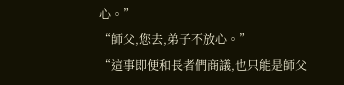心。”
“師父,您去,弟子不放心。”
“這事即便和長者們商議,也只能是師父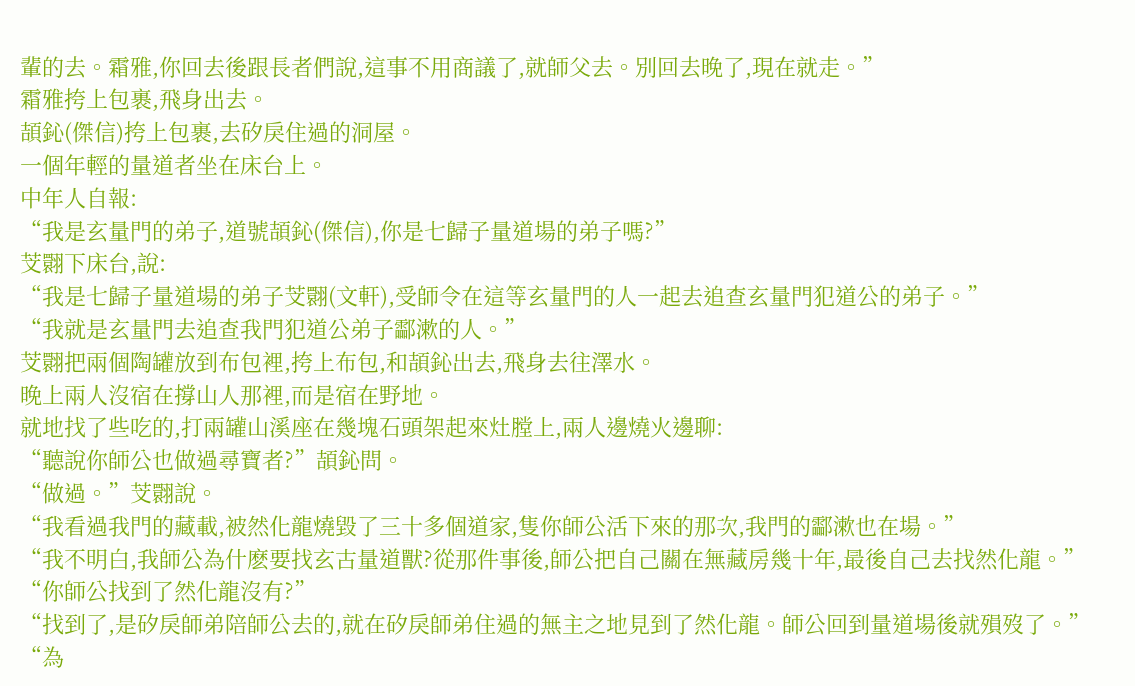輩的去。霜雅,你回去後跟長者們說,這事不用商議了,就師父去。別回去晚了,現在就走。”
霜雅挎上包裹,飛身出去。
頡鈊(傑信)挎上包裹,去矽戾住過的洞屋。
一個年輕的量道者坐在床台上。
中年人自報:
“我是玄量門的弟子,道號頡鈊(傑信),你是七歸子量道場的弟子嗎?”
芠翾下床台,說:
“我是七歸子量道場的弟子芠翾(文軒),受師令在這等玄量門的人一起去追查玄量門犯道公的弟子。”
“我就是玄量門去追查我門犯道公弟子酃漱的人。”
芠翾把兩個陶罐放到布包裡,挎上布包,和頡鈊出去,飛身去往澤水。
晚上兩人沒宿在撐山人那裡,而是宿在野地。
就地找了些吃的,打兩罐山溪座在幾塊石頭架起來灶膛上,兩人邊燒火邊聊:
“聽說你師公也做過尋寶者?”頡鈊問。
“做過。”芠翾說。
“我看過我門的藏載,被然化龍燒毀了三十多個道家,隻你師公活下來的那次,我門的酃漱也在場。”
“我不明白,我師公為什麽要找玄古量道獸?從那件事後,師公把自己關在無藏房幾十年,最後自己去找然化龍。”
“你師公找到了然化龍沒有?”
“找到了,是矽戾師弟陪師公去的,就在矽戾師弟住過的無主之地見到了然化龍。師公回到量道場後就殞歿了。”
“為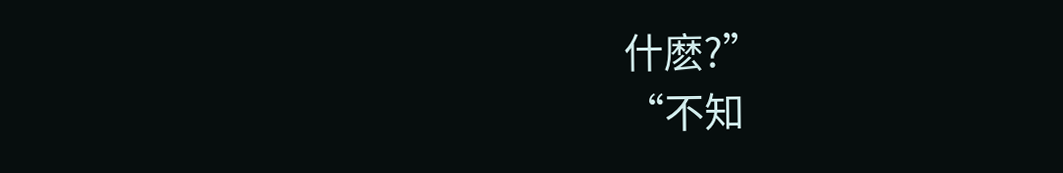什麽?”
“不知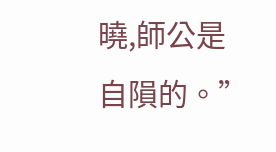曉,師公是自隕的。”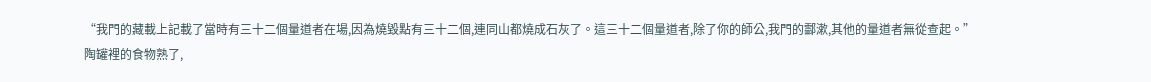“我門的藏載上記載了當時有三十二個量道者在場,因為燒毀點有三十二個,連同山都燒成石灰了。這三十二個量道者,除了你的師公,我門的酃漱,其他的量道者無從查起。”
陶罐裡的食物熟了,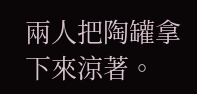兩人把陶罐拿下來涼著。